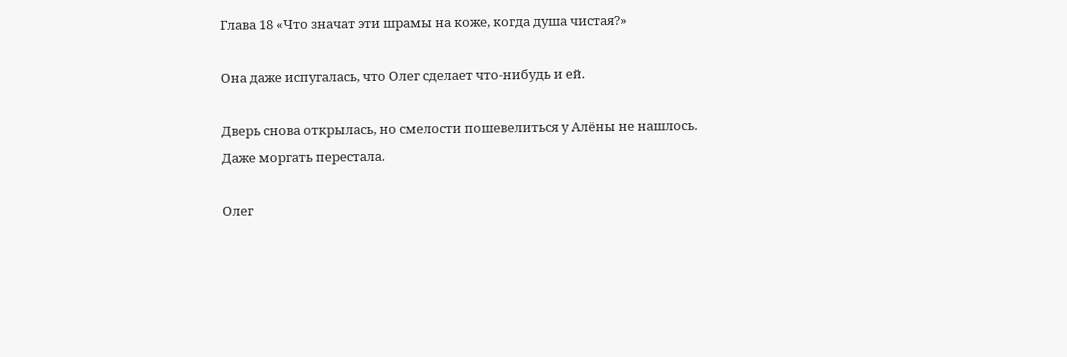Глава 18 «Что значат эти шрамы на коже, когда душа чистая?»

Она даже испугалась, что Олег сделает что-нибудь и ей.

Дверь снова открылась, но смелости пошевелиться у Алёны не нашлось. Даже моргать перестала.

Олег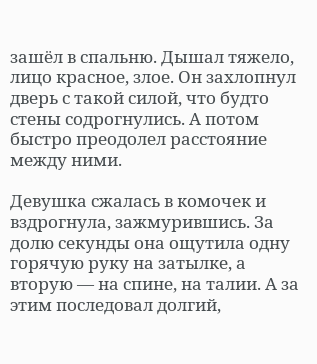зашёл в спальню. Дышал тяжело, лицо красное, злое. Он захлопнул дверь с такой силой, что будто стены содрогнулись. А потом быстро преодолел расстояние между ними.

Девушка сжалась в комочек и вздрогнула, зажмурившись. За долю секунды она ощутила одну горячую руку на затылке, а вторую — на спине, на талии. А за этим последовал долгий,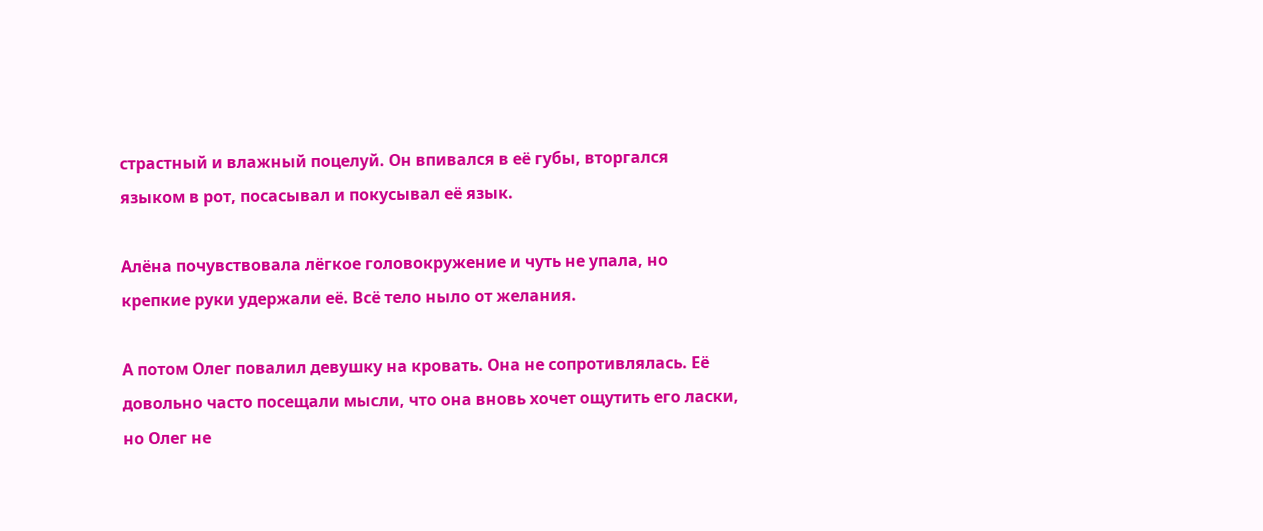страстный и влажный поцелуй. Он впивался в её губы, вторгался языком в рот, посасывал и покусывал её язык.

Алёна почувствовала лёгкое головокружение и чуть не упала, но крепкие руки удержали её. Всё тело ныло от желания.

А потом Олег повалил девушку на кровать. Она не сопротивлялась. Её довольно часто посещали мысли, что она вновь хочет ощутить его ласки, но Олег не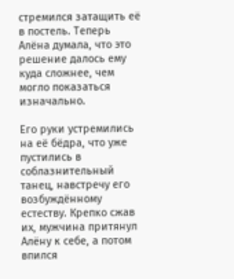стремился затащить её в постель. Теперь Алёна думала, что это решение далось ему куда сложнее, чем могло показаться изначально.

Его руки устремились на её бёдра, что уже пустились в соблазнительный танец, навстречу его возбуждённому естеству. Крепко сжав их, мужчина притянул Алёну к себе, а потом впился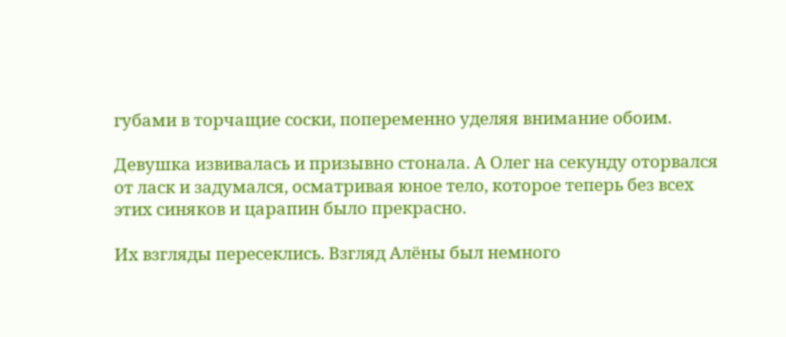губами в торчащие соски, попеременно уделяя внимание обоим.

Девушка извивалась и призывно стонала. А Олег на секунду оторвался от ласк и задумался, осматривая юное тело, которое теперь без всех этих синяков и царапин было прекрасно.

Их взгляды пересеклись. Взгляд Алёны был немного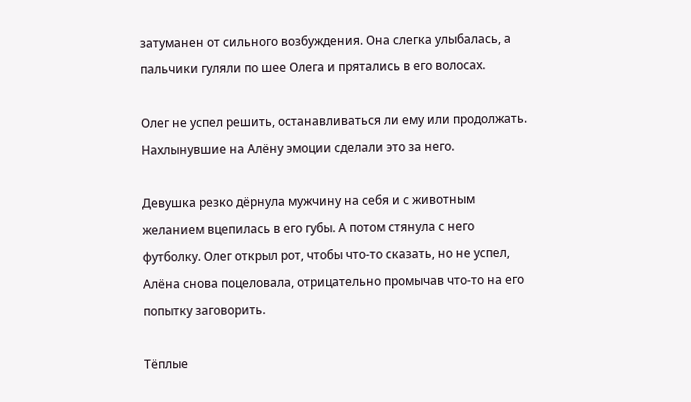затуманен от сильного возбуждения. Она слегка улыбалась, а пальчики гуляли по шее Олега и прятались в его волосах.

Олег не успел решить, останавливаться ли ему или продолжать. Нахлынувшие на Алёну эмоции сделали это за него.

Девушка резко дёрнула мужчину на себя и с животным желанием вцепилась в его губы. А потом стянула с него футболку. Олег открыл рот, чтобы что-то сказать, но не успел, Алёна снова поцеловала, отрицательно промычав что-то на его попытку заговорить.

Тёплые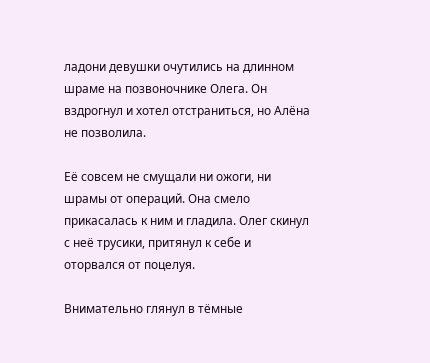ладони девушки очутились на длинном шраме на позвоночнике Олега. Он вздрогнул и хотел отстраниться, но Алёна не позволила.

Её совсем не смущали ни ожоги, ни шрамы от операций. Она смело прикасалась к ним и гладила. Олег скинул с неё трусики, притянул к себе и оторвался от поцелуя.

Внимательно глянул в тёмные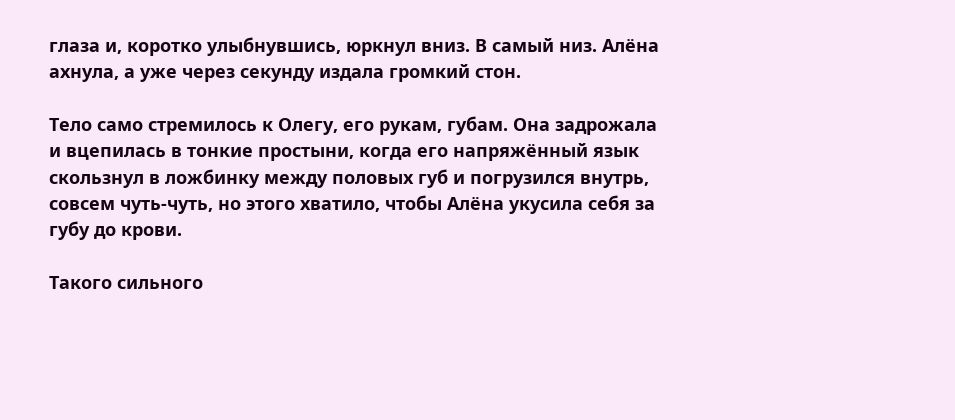глаза и, коротко улыбнувшись, юркнул вниз. В самый низ. Алёна ахнула, а уже через секунду издала громкий стон.

Тело само стремилось к Олегу, его рукам, губам. Она задрожала и вцепилась в тонкие простыни, когда его напряжённый язык скользнул в ложбинку между половых губ и погрузился внутрь, совсем чуть-чуть, но этого хватило, чтобы Алёна укусила себя за губу до крови.

Такого сильного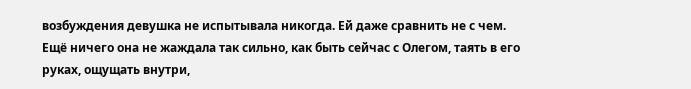возбуждения девушка не испытывала никогда. Ей даже сравнить не с чем. Ещё ничего она не жаждала так сильно, как быть сейчас с Олегом, таять в его руках, ощущать внутри,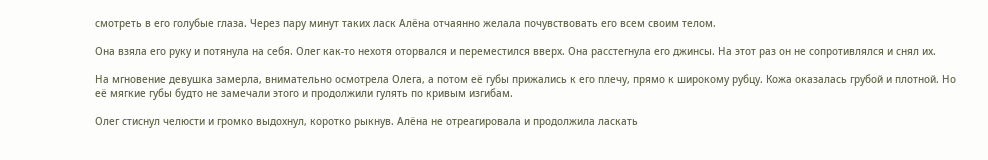смотреть в его голубые глаза. Через пару минут таких ласк Алёна отчаянно желала почувствовать его всем своим телом.

Она взяла его руку и потянула на себя. Олег как-то нехотя оторвался и переместился вверх. Она расстегнула его джинсы. На этот раз он не сопротивлялся и снял их.

На мгновение девушка замерла, внимательно осмотрела Олега, а потом её губы прижались к его плечу, прямо к широкому рубцу. Кожа оказалась грубой и плотной. Но её мягкие губы будто не замечали этого и продолжили гулять по кривым изгибам.

Олег стиснул челюсти и громко выдохнул, коротко рыкнув. Алёна не отреагировала и продолжила ласкать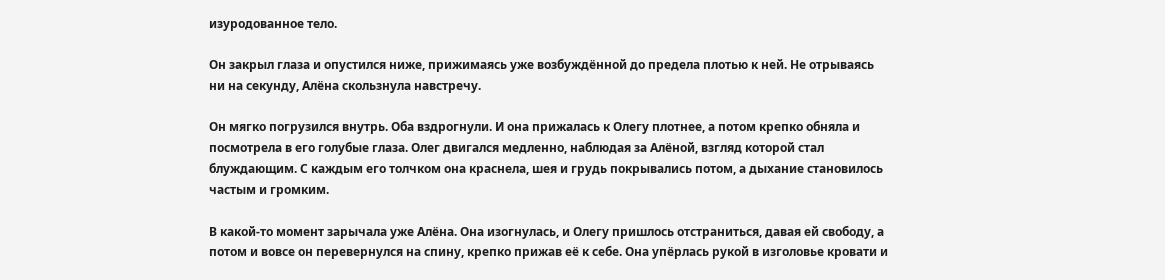изуродованное тело.

Он закрыл глаза и опустился ниже, прижимаясь уже возбуждённой до предела плотью к ней. Не отрываясь ни на секунду, Алёна скользнула навстречу.

Он мягко погрузился внутрь. Оба вздрогнули. И она прижалась к Олегу плотнее, а потом крепко обняла и посмотрела в его голубые глаза. Олег двигался медленно, наблюдая за Алёной, взгляд которой стал блуждающим. С каждым его толчком она краснела, шея и грудь покрывались потом, а дыхание становилось частым и громким.

В какой-то момент зарычала уже Алёна. Она изогнулась, и Олегу пришлось отстраниться, давая ей свободу, а потом и вовсе он перевернулся на спину, крепко прижав её к себе. Она упёрлась рукой в изголовье кровати и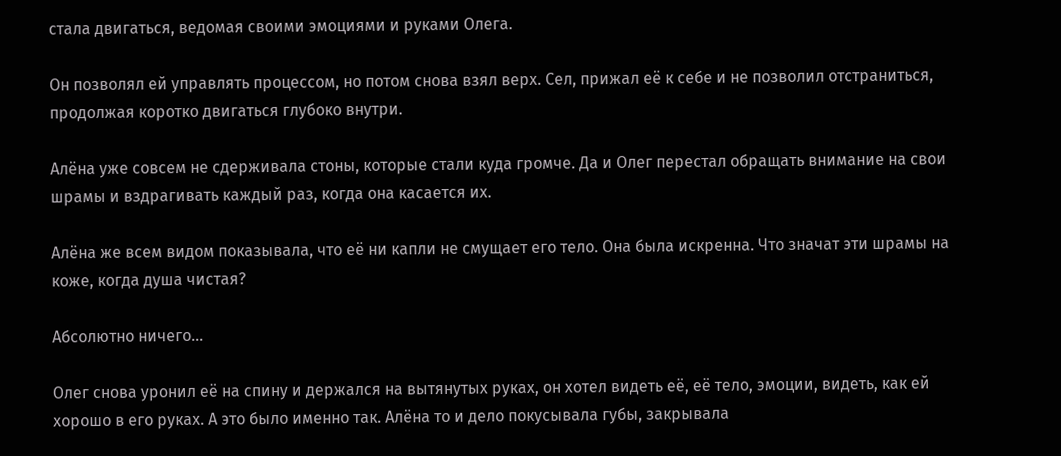стала двигаться, ведомая своими эмоциями и руками Олега.

Он позволял ей управлять процессом, но потом снова взял верх. Сел, прижал её к себе и не позволил отстраниться, продолжая коротко двигаться глубоко внутри.

Алёна уже совсем не сдерживала стоны, которые стали куда громче. Да и Олег перестал обращать внимание на свои шрамы и вздрагивать каждый раз, когда она касается их.

Алёна же всем видом показывала, что её ни капли не смущает его тело. Она была искренна. Что значат эти шрамы на коже, когда душа чистая?

Абсолютно ничего…

Олег снова уронил её на спину и держался на вытянутых руках, он хотел видеть её, её тело, эмоции, видеть, как ей хорошо в его руках. А это было именно так. Алёна то и дело покусывала губы, закрывала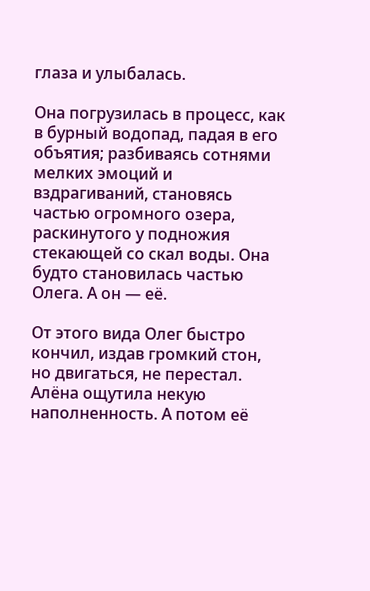глаза и улыбалась.

Она погрузилась в процесс, как в бурный водопад, падая в его объятия; разбиваясь сотнями мелких эмоций и вздрагиваний, становясь частью огромного озера, раскинутого у подножия стекающей со скал воды. Она будто становилась частью Олега. А он — её.

От этого вида Олег быстро кончил, издав громкий стон, но двигаться, не перестал. Алёна ощутила некую наполненность. А потом её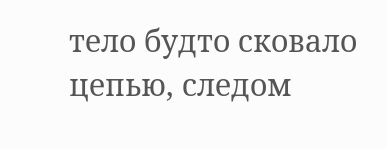тело будто сковало цепью, следом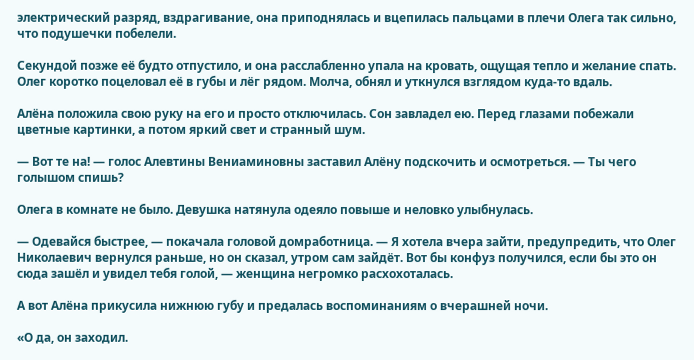электрический разряд, вздрагивание, она приподнялась и вцепилась пальцами в плечи Олега так сильно, что подушечки побелели.

Секундой позже её будто отпустило, и она расслабленно упала на кровать, ощущая тепло и желание спать. Олег коротко поцеловал её в губы и лёг рядом. Молча, обнял и уткнулся взглядом куда-то вдаль.

Алёна положила свою руку на его и просто отключилась. Сон завладел ею. Перед глазами побежали цветные картинки, а потом яркий свет и странный шум.

— Вот те на! — голос Алевтины Вениаминовны заставил Алёну подскочить и осмотреться. — Ты чего голышом спишь?

Олега в комнате не было. Девушка натянула одеяло повыше и неловко улыбнулась.

— Одевайся быстрее, — покачала головой домработница. — Я хотела вчера зайти, предупредить, что Олег Николаевич вернулся раньше, но он сказал, утром сам зайдёт. Вот бы конфуз получился, если бы это он сюда зашёл и увидел тебя голой, — женщина негромко расхохоталась.

А вот Алёна прикусила нижнюю губу и предалась воспоминаниям о вчерашней ночи.

«О да, он заходил.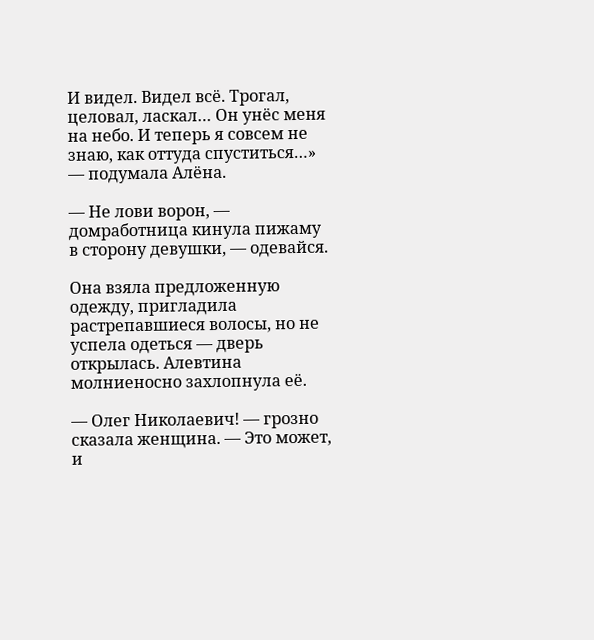И видел. Видел всё. Трогал, целовал, ласкал… Он унёс меня на небо. И теперь я совсем не знаю, как оттуда спуститься…» — подумала Алёна.

— Не лови ворон, — домработница кинула пижаму в сторону девушки, — одевайся.

Она взяла предложенную одежду, пригладила растрепавшиеся волосы, но не успела одеться — дверь открылась. Алевтина молниеносно захлопнула её.

— Олег Николаевич! — грозно сказала женщина. — Это может, и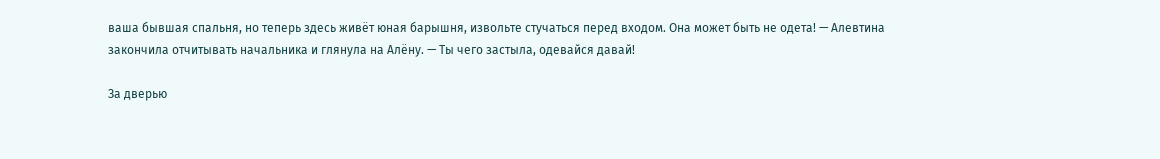ваша бывшая спальня, но теперь здесь живёт юная барышня, извольте стучаться перед входом. Она может быть не одета! — Алевтина закончила отчитывать начальника и глянула на Алёну. — Ты чего застыла, одевайся давай!

За дверью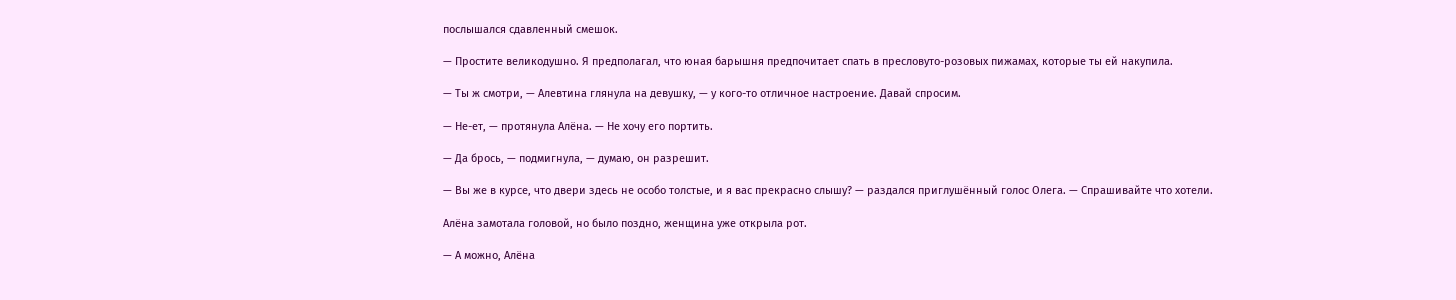послышался сдавленный смешок.

— Простите великодушно. Я предполагал, что юная барышня предпочитает спать в пресловуто-розовых пижамах, которые ты ей накупила.

— Ты ж смотри, — Алевтина глянула на девушку, — у кого-то отличное настроение. Давай спросим.

— Не-ет, — протянула Алёна. — Не хочу его портить.

— Да брось, — подмигнула, — думаю, он разрешит.

— Вы же в курсе, что двери здесь не особо толстые, и я вас прекрасно слышу? — раздался приглушённый голос Олега. — Спрашивайте что хотели.

Алёна замотала головой, но было поздно, женщина уже открыла рот.

— А можно, Алёна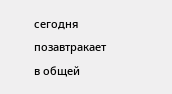сегодня позавтракает в общей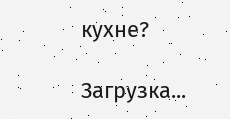кухне?

Загрузка...